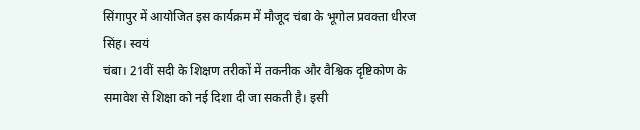सिंगापुर में आयोजित इस कार्यक्रम में मौजूद चंबा के भूगोल प्रवक्ता धीरज सिंह। स्वयं
चंबा। 21वीं सदी के शिक्षण तरीकों में तकनीक और वैश्विक दृष्टिकोण के समावेश से शिक्षा को नई दिशा दी जा सकती है। इसी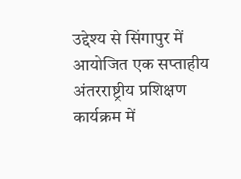उद्देश्य से सिंगापुर में आयोजित एक सप्ताहीय अंतरराष्ट्रीय प्रशिक्षण कार्यक्रम में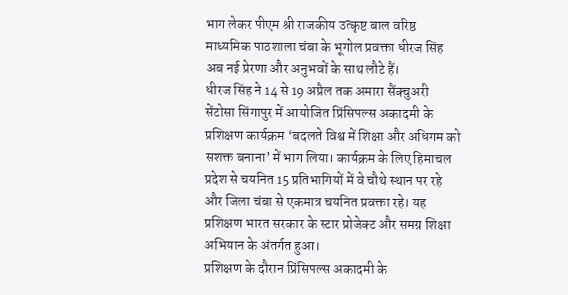भाग लेकर पीएम श्री राजकीय उत्कृष्ट बाल वरिष्ठ माध्यमिक पाठशाला चंबा के भूगोल प्रवक्ता धीरज सिंह अब नई प्रेरणा और अनुभवों के साथ लौटे हैं।
धीरज सिंह ने 14 से 19 अप्रैल तक अमारा सैंक्चुअरी सेंटोसा सिंगापुर में आयोजित प्रिंसिपल्स अकादमी के प्रशिक्षण कार्यक्रम ‘बदलते विश्व में शिक्षा और अधिगम को सशक्त बनाना’ में भाग लिया। कार्यक्रम के लिए हिमाचल प्रदेश से चयनित 15 प्रतिभागियों में वे चौथे स्थान पर रहे और जिला चंबा से एकमात्र चयनित प्रवक्ता रहे। यह प्रशिक्षण भारत सरकार के स्टार प्रोजेक्ट और समग्र शिक्षा अभियान के अंतर्गत हुआ।
प्रशिक्षण के दौरान प्रिंसिपल्स अकादमी के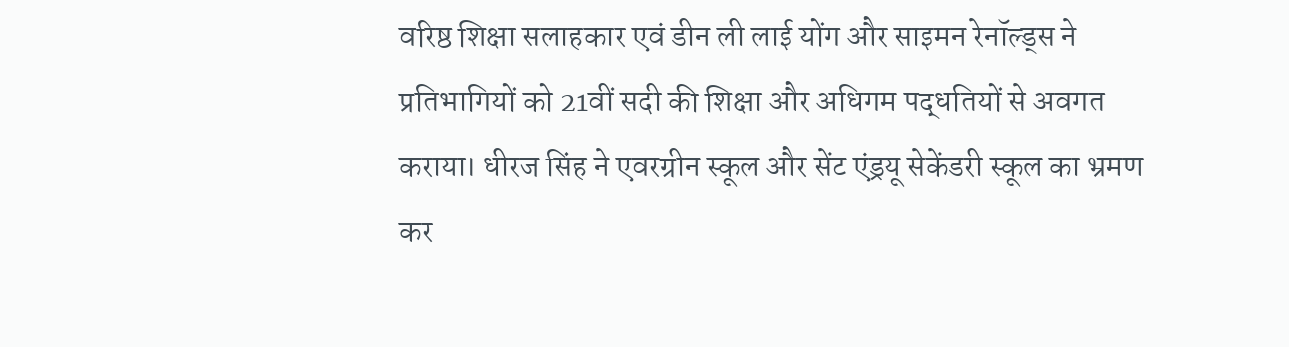वरिष्ठ शिक्षा सलाहकार एवं डीन ली लाई योंग और साइमन रेनॉल्ड्स ने प्रतिभागियों को 21वीं सदी की शिक्षा और अधिगम पद्धतियों से अवगत कराया। धीरज सिंह ने एवरग्रीन स्कूल और सेंट एंड्रयू सेकेंडरी स्कूल का भ्रमण कर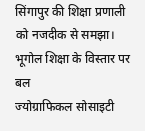सिंगापुर की शिक्षा प्रणाली को नजदीक से समझा।
भूगोल शिक्षा के विस्तार पर बल
ज्योग्राफिकल सोसाइटी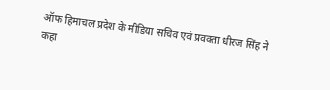ऑफ हिमाचल प्रदेश के मीडिया सचिव एवं प्रवक्ता धीरज सिंह ने कहा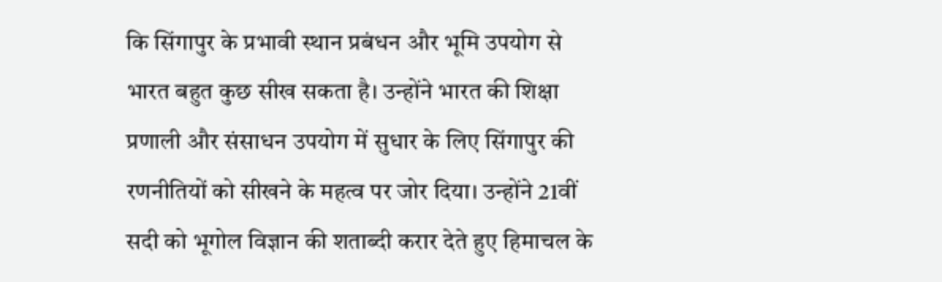कि सिंगापुर के प्रभावी स्थान प्रबंधन और भूमि उपयोग से भारत बहुत कुछ सीख सकता है। उन्होंने भारत की शिक्षा प्रणाली और संसाधन उपयोग में सुधार के लिए सिंगापुर की रणनीतियों को सीखने के महत्व पर जोर दिया। उन्होंने 21वीं सदी को भूगोल विज्ञान की शताब्दी करार देते हुए हिमाचल के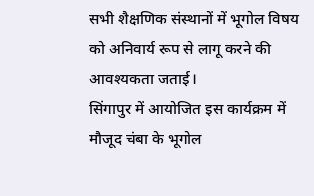सभी शैक्षणिक संस्थानों में भूगोल विषय को अनिवार्य रूप से लागू करने की आवश्यकता जताई।
सिंगापुर में आयोजित इस कार्यक्रम में मौजूद चंबा के भूगोल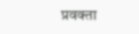प्रवक्ता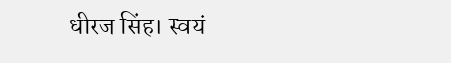धीरज सिंह। स्वयं